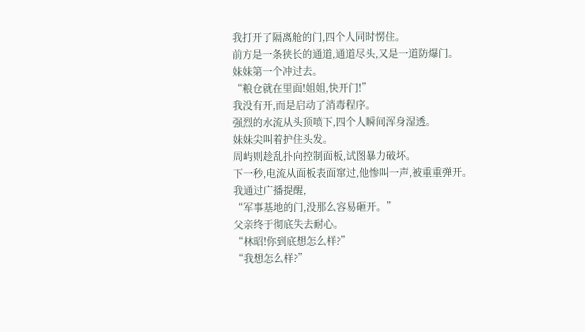我打开了隔离舱的门,四个人同时愣住。
前方是一条狭长的通道,通道尽头,又是一道防爆门。
妹妹第一个冲过去。
“粮仓就在里面!姐姐,快开门!”
我没有开,而是启动了消毒程序。
强烈的水流从头顶喷下,四个人瞬间浑身湿透。
妹妹尖叫着护住头发。
周屿则趁乱扑向控制面板,试图暴力破坏。
下一秒,电流从面板表面窜过,他惨叫一声,被重重弹开。
我通过广播提醒,
“军事基地的门,没那么容易砸开。”
父亲终于彻底失去耐心。
“林昭!你到底想怎么样?”
“我想怎么样?”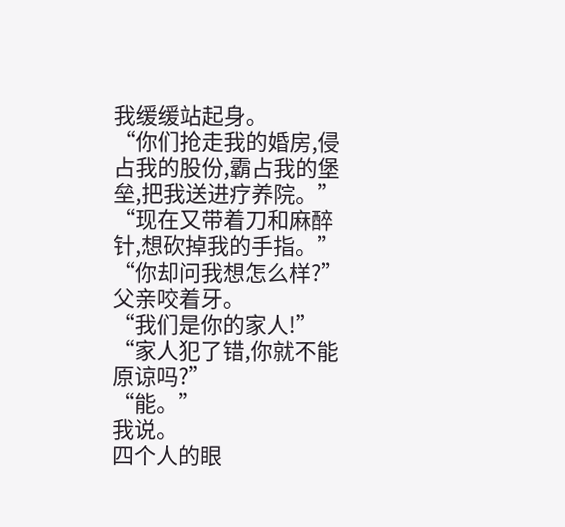我缓缓站起身。
“你们抢走我的婚房,侵占我的股份,霸占我的堡垒,把我送进疗养院。”
“现在又带着刀和麻醉针,想砍掉我的手指。”
“你却问我想怎么样?”
父亲咬着牙。
“我们是你的家人!”
“家人犯了错,你就不能原谅吗?”
“能。”
我说。
四个人的眼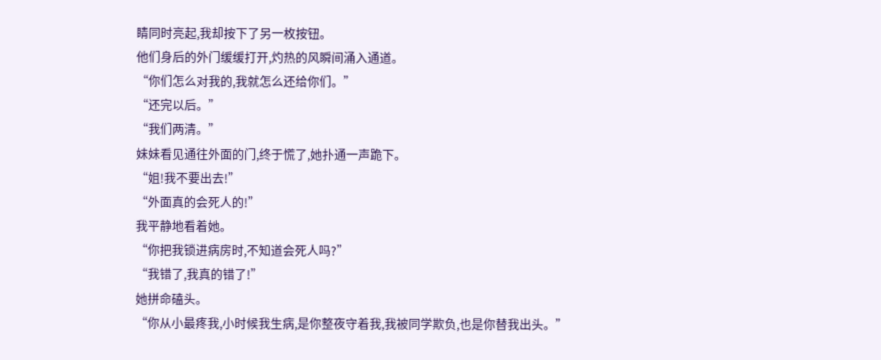睛同时亮起,我却按下了另一枚按钮。
他们身后的外门缓缓打开,灼热的风瞬间涌入通道。
“你们怎么对我的,我就怎么还给你们。”
“还完以后。”
“我们两清。”
妹妹看见通往外面的门,终于慌了,她扑通一声跪下。
“姐!我不要出去!”
“外面真的会死人的!”
我平静地看着她。
“你把我锁进病房时,不知道会死人吗?”
“我错了,我真的错了!”
她拼命磕头。
“你从小最疼我,小时候我生病,是你整夜守着我,我被同学欺负,也是你替我出头。”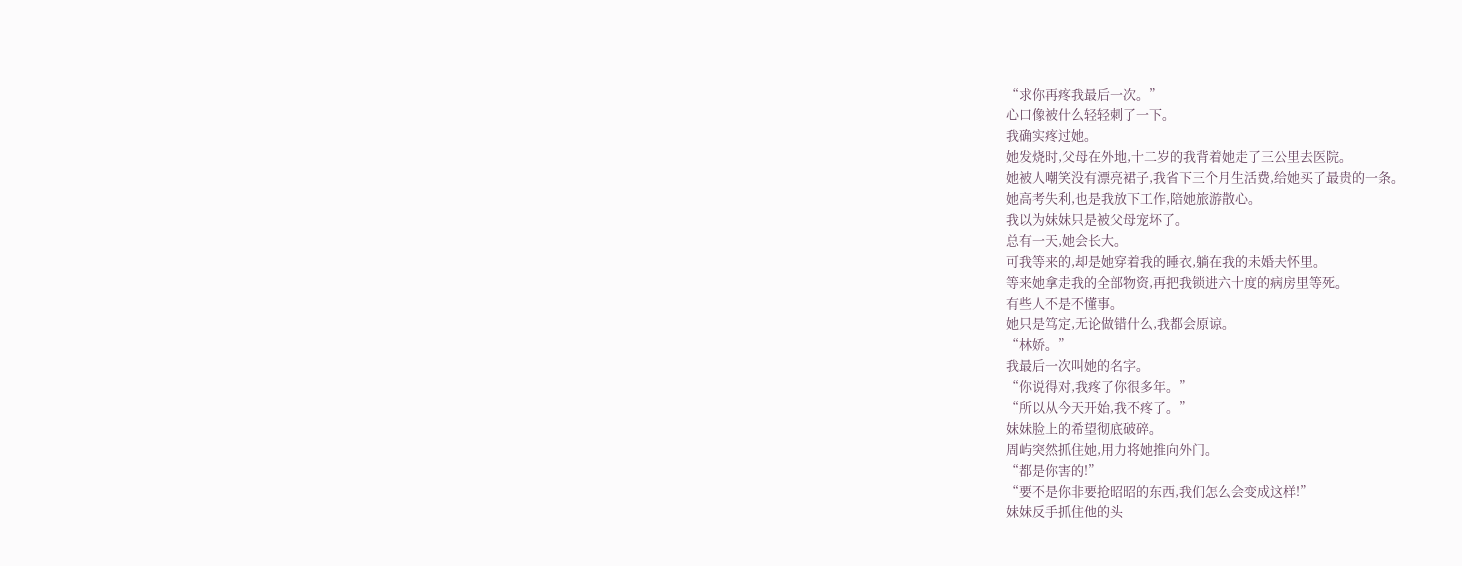“求你再疼我最后一次。”
心口像被什么轻轻刺了一下。
我确实疼过她。
她发烧时,父母在外地,十二岁的我背着她走了三公里去医院。
她被人嘲笑没有漂亮裙子,我省下三个月生活费,给她买了最贵的一条。
她高考失利,也是我放下工作,陪她旅游散心。
我以为妹妹只是被父母宠坏了。
总有一天,她会长大。
可我等来的,却是她穿着我的睡衣,躺在我的未婚夫怀里。
等来她拿走我的全部物资,再把我锁进六十度的病房里等死。
有些人不是不懂事。
她只是笃定,无论做错什么,我都会原谅。
“林娇。”
我最后一次叫她的名字。
“你说得对,我疼了你很多年。”
“所以从今天开始,我不疼了。”
妹妹脸上的希望彻底破碎。
周屿突然抓住她,用力将她推向外门。
“都是你害的!”
“要不是你非要抢昭昭的东西,我们怎么会变成这样!”
妹妹反手抓住他的头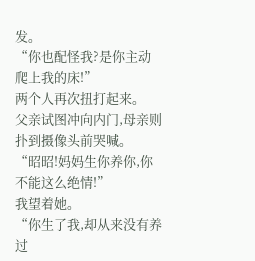发。
“你也配怪我?是你主动爬上我的床!”
两个人再次扭打起来。
父亲试图冲向内门,母亲则扑到摄像头前哭喊。
“昭昭!妈妈生你养你,你不能这么绝情!”
我望着她。
“你生了我,却从来没有养过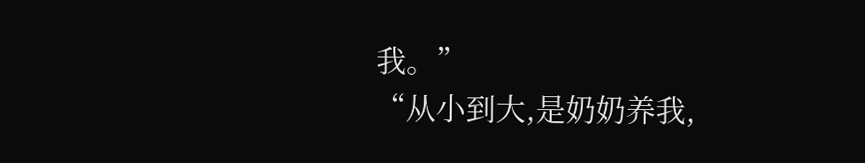我。”
“从小到大,是奶奶养我,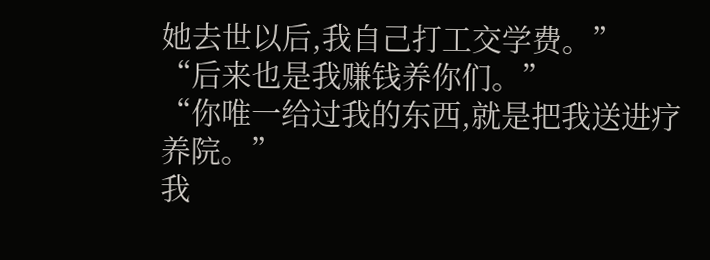她去世以后,我自己打工交学费。”
“后来也是我赚钱养你们。”
“你唯一给过我的东西,就是把我送进疗养院。”
我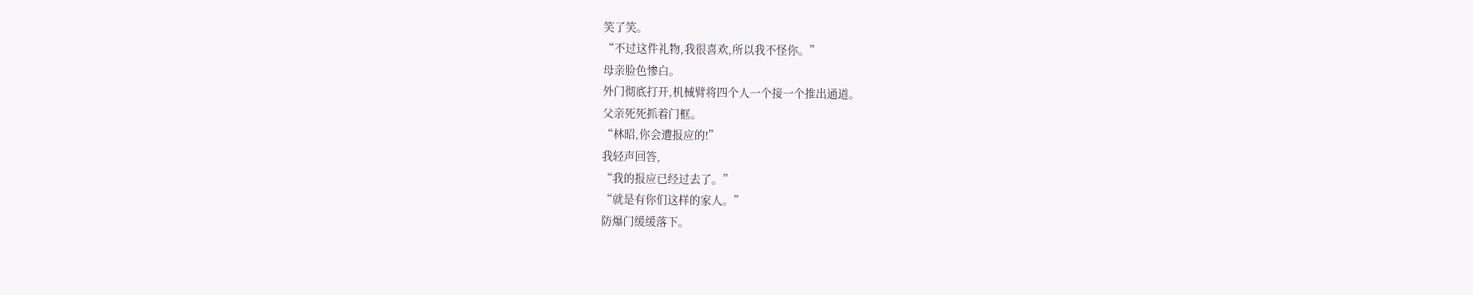笑了笑。
“不过这件礼物,我很喜欢,所以我不怪你。”
母亲脸色惨白。
外门彻底打开,机械臂将四个人一个接一个推出通道。
父亲死死抓着门框。
“林昭,你会遭报应的!”
我轻声回答,
“我的报应已经过去了。”
“就是有你们这样的家人。”
防爆门缓缓落下。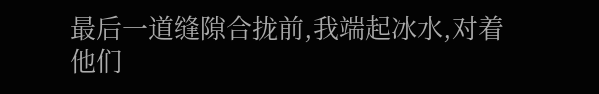最后一道缝隙合拢前,我端起冰水,对着他们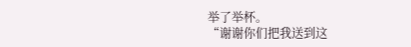举了举杯。
“谢谢你们把我送到这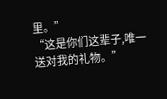里。”
“这是你们这辈子,唯一送对我的礼物。”